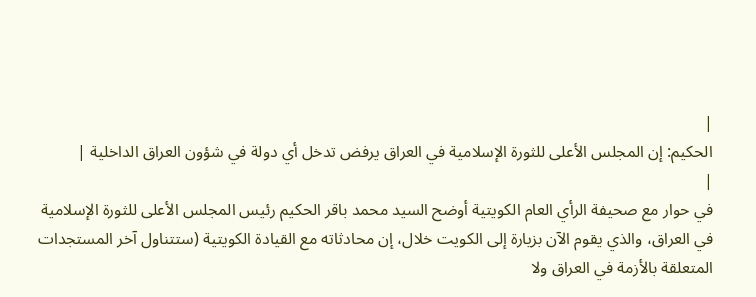|
الحكيم: إن المجلس الأعلى للثورة الإسلامية في العراق يرفض تدخل أي دولة في شؤون العراق الداخلية |
|
في حوار مع صحيفة الرأي العام الكويتية أوضح السيد محمد باقر الحكيم رئيس المجلس الأعلى للثورة الإسلامية في العراق، والذي يقوم الآن بزيارة إلى الكويت خلال، إن محادثاته مع القيادة الكويتية (ستتناول آخر المستجدات المتعلقة بالأزمة في العراق ولا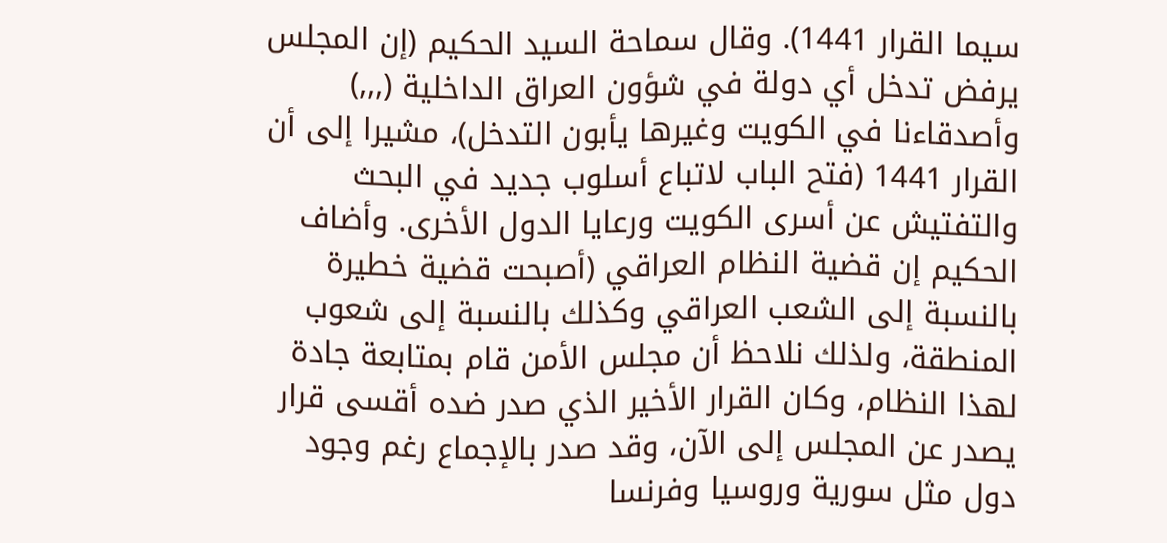سيما القرار 1441). وقال سماحة السيد الحكيم (إن المجلس يرفض تدخل أي دولة في شؤون العراق الداخلية (,,,) وأصدقاءنا في الكويت وغيرها يأبون التدخل)، مشيرا إلى أن القرار 1441 (فتح الباب لاتباع أسلوب جديد في البحث والتفتيش عن أسرى الكويت ورعايا الدول الأخرى. وأضاف الحكيم إن قضية النظام العراقي (أصبحت قضية خطيرة بالنسبة إلى الشعب العراقي وكذلك بالنسبة إلى شعوب المنطقة، ولذلك نلاحظ أن مجلس الأمن قام بمتابعة جادة لهذا النظام، وكان القرار الأخير الذي صدر ضده أقسى قرار يصدر عن المجلس إلى الآن، وقد صدر بالإجماع رغم وجود دول مثل سورية وروسيا وفرنسا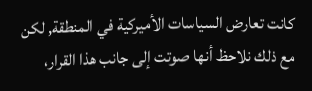كانت تعارض السياسات الأميركية في المنطقة, لكن مع ذلك نلاحظ أنها صوتت إلى جانب هذا القرار،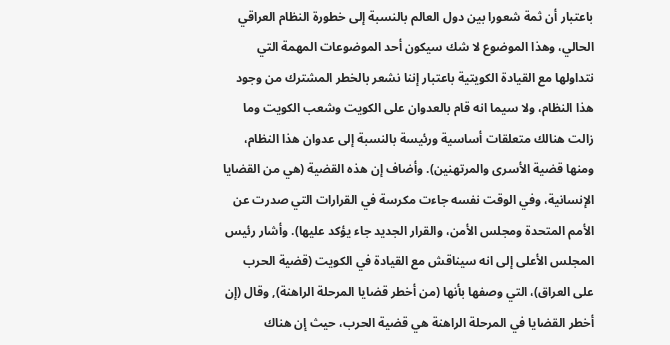باعتبار أن ثمة شعورا بين دول العالم بالنسبة إلى خطورة النظام العراقي الحالي، وهذا الموضوع لا شك سيكون أحد الموضوعات المهمة التي نتداولها مع القيادة الكويتية باعتبار إننا نشعر بالخطر المشترك من وجود هذا النظام، ولا سيما انه قام بالعدوان على الكويت وشعب الكويت وما زالت هنالك متعلقات أساسية ورئيسة بالنسبة إلى عدوان هذا النظام، ومنها قضية الأسرى والمرتهنين). وأضاف إن هذه القضية (هي من القضايا الإنسانية، وفي الوقت نفسه جاءت مكرسة في القرارات التي صدرت عن الأمم المتحدة ومجلس الأمن، والقرار الجديد جاء يؤكد عليها). وأشار رئيس المجلس الأعلى إلى انه سيناقش مع القيادة في الكويت (قضية الحرب على العراق)، التي وصفها بأنها (من أخطر قضايا المرحلة الراهنة), وقال (إن أخطر القضايا في المرحلة الراهنة هي قضية الحرب، حيث إن هناك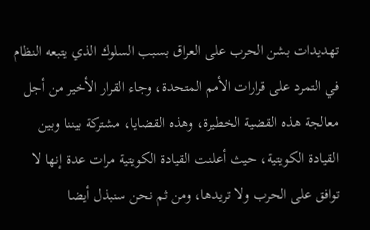تهديدات بشن الحرب على العراق بسبب السلوك الذي يتبعه النظام في التمرد على قرارات الأمم المتحدة، وجاء القرار الأخير من أجل معالجة هذه القضية الخطيرة، وهذه القضايا، مشتركة بيننا وبين القيادة الكويتية، حيث أعلنت القيادة الكويتية مرات عدة إنها لا توافق على الحرب ولا تريدها، ومن ثم نحن سنبذل أيضا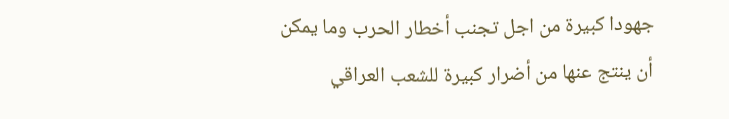جهودا كبيرة من اجل تجنب أخطار الحرب وما يمكن أن ينتج عنها من أضرار كبيرة للشعب العراقي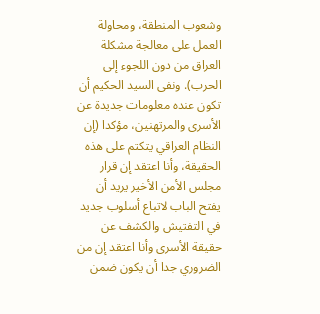وشعوب المنطقة، ومحاولة العمل على معالجة مشكلة العراق من دون اللجوء إلى الحرب). ونفى السيد الحكيم أن تكون عنده معلومات جديدة عن الأسرى والمرتهنين، مؤكدا (إن النظام العراقي يتكتم على هذه الحقيقة، وأنا اعتقد إن قرار مجلس الأمن الأخير يريد أن يفتح الباب لاتباع أسلوب جديد في التفتيش والكشف عن حقيقة الأسرى وأنا اعتقد إن من الضروري جدا أن يكون ضمن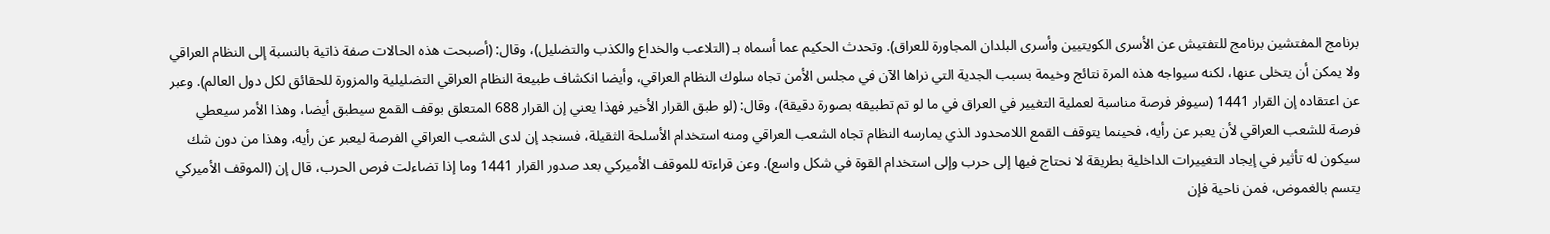برنامج المفتشين برنامج للتفتيش عن الأسرى الكويتيين وأسرى البلدان المجاورة للعراق). وتحدث الحكيم عما أسماه بـ (التلاعب والخداع والكذب والتضليل)، وقال: (أصبحت هذه الحالات صفة ذاتية بالنسبة إلى النظام العراقي ولا يمكن أن يتخلى عنها، لكنه سيواجه هذه المرة نتائج وخيمة بسبب الجدية التي نراها الآن في مجلس الأمن تجاه سلوك النظام العراقي، وأيضا انكشاف طبيعة النظام العراقي التضليلية والمزورة للحقائق لكل دول العالم). وعبر عن اعتقاده إن القرار 1441 (سيوفر فرصة مناسبة لعملية التغيير في العراق في ما لو تم تطبيقه بصورة دقيقة)، وقال: (لو طبق القرار الأخير فهذا يعني إن القرار 688 المتعلق بوقف القمع سيطبق أيضا، وهذا الأمر سيعطي فرصة للشعب العراقي لأن يعبر عن رأيه، فحينما يتوقف القمع اللامحدود الذي يمارسه النظام تجاه الشعب العراقي ومنه استخدام الأسلحة الثقيلة، فسنجد إن لدى الشعب العراقي الفرصة ليعبر عن رأيه، وهذا من دون شك سيكون له تأثير في إيجاد التغييرات الداخلية بطريقة لا نحتاج فيها إلى حرب وإلى استخدام القوة في شكل واسع). وعن قراءته للموقف الأميركي بعد صدور القرار 1441 وما إذا تضاءلت فرص الحرب، قال إن (الموقف الأميركي يتسم بالغموض، فمن ناحية فإن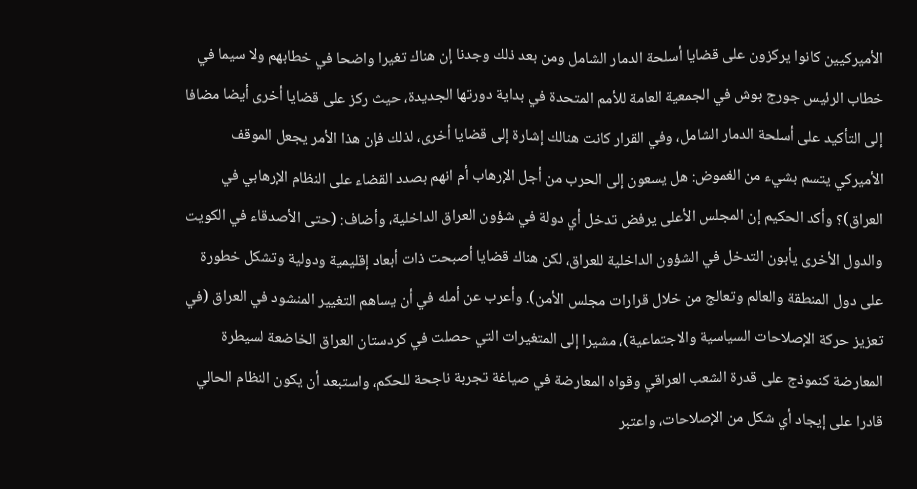الأميركيين كانوا يركزون على قضايا أسلحة الدمار الشامل ومن بعد ذلك وجدنا إن هناك تغيرا واضحا في خطابهم ولا سيما في خطاب الرئيس جورج بوش في الجمعية العامة للأمم المتحدة في بداية دورتها الجديدة، حيث ركز على قضايا أخرى أيضا مضافا إلى التأكيد على أسلحة الدمار الشامل، وفي القرار كانت هنالك إشارة إلى قضايا أخرى، لذلك فإن هذا الأمر يجعل الموقف الأميركي يتسم بشيء من الغموض: هل يسعون إلى الحرب من أجل الإرهاب أم انهم بصدد القضاء على النظام الإرهابي في العراق)؟ وأكد الحكيم إن المجلس الأعلى يرفض تدخل أي دولة في شؤون العراق الداخلية، وأضاف: (حتى الأصدقاء في الكويت والدول الأخرى يأبون التدخل في الشؤون الداخلية للعراق، لكن هناك قضايا أصبحت ذات أبعاد إقليمية ودولية وتشكل خطورة على دول المنطقة والعالم وتعالج من خلال قرارات مجلس الأمن). وأعرب عن أمله في أن يساهم التغيير المنشود في العراق (في تعزيز حركة الإصلاحات السياسية والاجتماعية)، مشيرا إلى المتغيرات التي حصلت في كردستان العراق الخاضعة لسيطرة المعارضة كنموذج على قدرة الشعب العراقي وقواه المعارضة في صياغة تجربة ناجحة للحكم، واستبعد أن يكون النظام الحالي قادرا على إيجاد أي شكل من الإصلاحات، واعتبر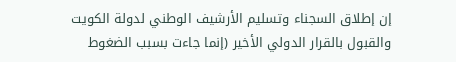إن إطلاق السجناء وتسليم الأرشيف الوطني لدولة الكويت والقبول بالقرار الدولي الأخير (إنما جاءت بسبب الضغوط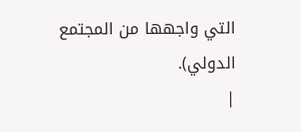التي واجهها من المجتمع الدولي).
|